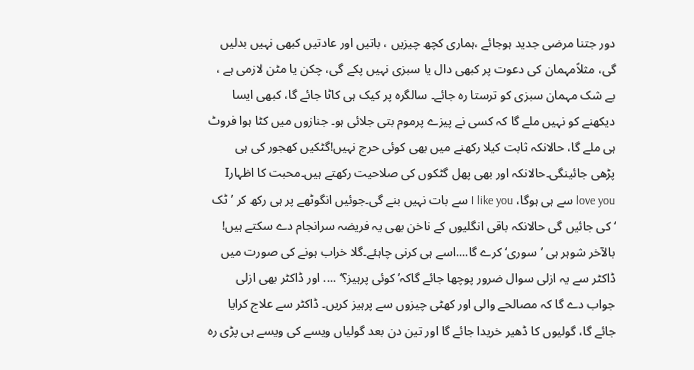دور جتنا مرضی جدید ہوجائے ،ہماری کچھ چیزیں ، باتیں اور عادتیں کبھی نہیں بدلیں گی، مثلاًمہمان کی دعوت پر کبھی دال یا سبزی نہیں پکے گی، چکن یا مٹن لازمی ہے ، بے شک مہمان سبزی کو ترستا رہ جائے۔ سالگرہ پر کیک ہی کاٹا جائے گا، کبھی ایسا دیکھنے کو نہیں ملے گا کہ کسی نے پیزے پرموم بتی جلائی ہو۔ جنازوں میں کٹا ہوا فروٹ ہی ملے گا، حالانکہ ثابت کیلا رکھنے میں بھی کوئی حرج نہیں!گٹکیں کھجور کی ہی پڑھی جائینگی۔حالانکہ اور بھی پھل گٹکوں کی صلاحیت رکھتے ہیں۔محبت کا اظہارI love you سے ہی ہوگا، I like you سے بات نہیں بنے گی۔جوئیں انگوٹھے پر ہی رکھ کر ’ٹک ‘ کی جائیں گی حالانکہ باقی انگلیوں کے ناخن بھی یہ فریضہ سرانجام دے سکتے ہیں! بالآخر شوہر ہی ’سوری‘ کرے گا....اسے ہی کرنی چاہئے۔گلا خراب ہونے کی صورت میں ڈاکٹر سے یہ ازلی سوال ضرور پوچھا جائے گاکہ’کوئی پرہیز؟‘ .... اور ڈاکٹر بھی ازلی جواب دے گا کہ مصالحے والی اور کھٹی چیزوں سے پرہیز کریں۔ ڈاکٹر سے علاج کرایا جائے گا، گولیوں کا ڈھیر خریدا جائے گا اور تین دن بعد گولیاں ویسے کی ویسے ہی پڑی رہ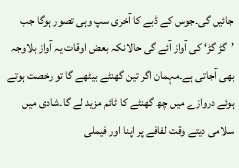جائیں گی۔جوس کے ڈبے کا آخری سپ وہی تصور ہوگا جب ’گڑ گڑ‘ کی آواز آئے گی حالانکہ بعض اوقات یہ آواز بلاوجہ بھی آجاتی ہے۔مہمان اگر تین گھنٹے بیٹھے گا تو رخصت ہوتے ہوئے دروازے میں چھ گھنٹے کا ٹائم مزید لے گا۔شادی میں سلامی دیتے وقت لفافے پر اپنا اور فیملی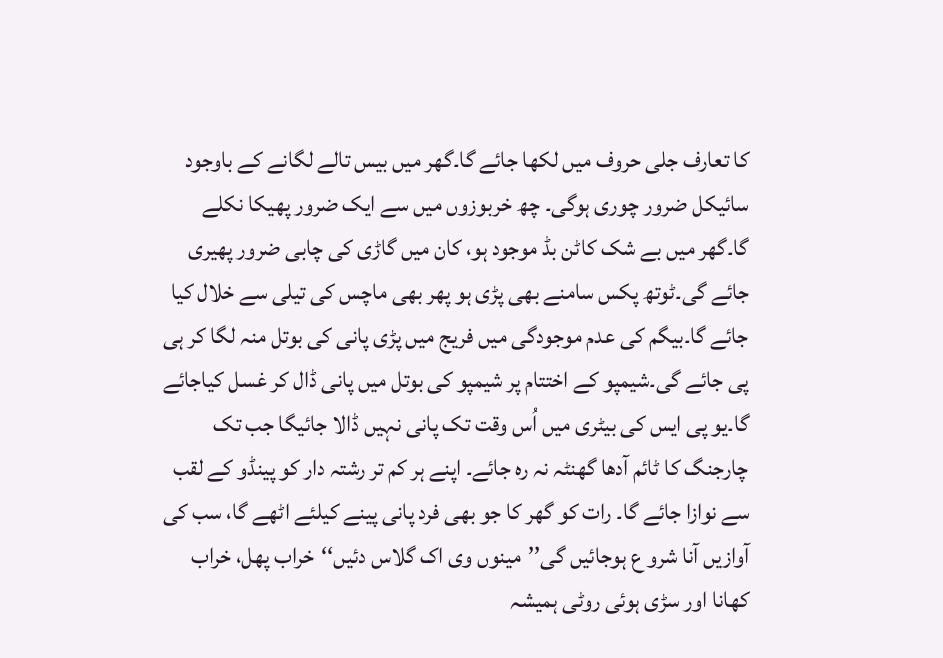کا تعارف جلی حروف میں لکھا جائے گا۔گھر میں بیس تالے لگانے کے باوجود سائیکل ضرور چوری ہوگی۔ چھ خربوزوں میں سے ایک ضرور پھیکا نکلے گا۔گھر میں بے شک کاٹن بڈ موجود ہو، کان میں گاڑی کی چابی ضرور پھیری جائے گی۔ٹوتھ پکس سامنے بھی پڑی ہو پھر بھی ماچس کی تیلی سے خلال کیا جائے گا۔بیگم کی عدم موجودگی میں فریج میں پڑی پانی کی بوتل منہ لگا کر ہی پی جائے گی۔شیمپو کے اختتام پر شیمپو کی بوتل میں پانی ڈال کر غسل کیاجائے گا۔یو پی ایس کی بیٹری میں اُس وقت تک پانی نہیں ڈالا جائیگا جب تک چارجنگ کا ٹائم آدھا گھنٹہ نہ رہ جائے۔ اپنے ہر کم تر رشتہ دار کو پینڈو کے لقب سے نوازا جائے گا۔ رات کو گھر کا جو بھی فرد پانی پینے کیلئے اٹھے گا، سب کی آوازیں آنا شرو ع ہوجائیں گی’’مینوں وی اک گلاس دئیں‘‘خراب پھل، خراب کھانا اور سڑی ہوئی روٹی ہمیشہ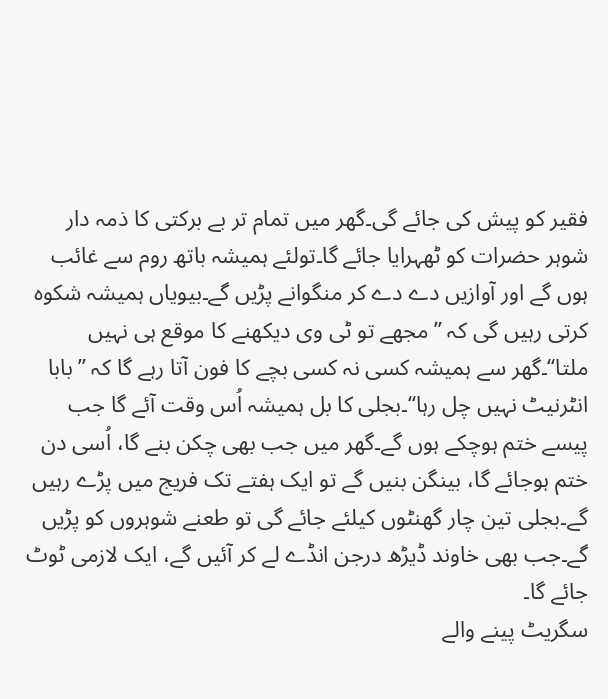فقیر کو پیش کی جائے گی۔گھر میں تمام تر بے برکتی کا ذمہ دار شوہر حضرات کو ٹھہرایا جائے گا۔تولئے ہمیشہ باتھ روم سے غائب ہوں گے اور آوازیں دے دے کر منگوانے پڑیں گے۔بیویاں ہمیشہ شکوہ کرتی رہیں گی کہ ’’مجھے تو ٹی وی دیکھنے کا موقع ہی نہیں ملتا‘‘۔گھر سے ہمیشہ کسی نہ کسی بچے کا فون آتا رہے گا کہ ’’بابا انٹرنیٹ نہیں چل رہا‘‘۔بجلی کا بل ہمیشہ اُس وقت آئے گا جب پیسے ختم ہوچکے ہوں گے۔گھر میں جب بھی چکن بنے گا، اُسی دن ختم ہوجائے گا، بینگن بنیں گے تو ایک ہفتے تک فریج میں پڑے رہیں گے۔بجلی تین چار گھنٹوں کیلئے جائے گی تو طعنے شوہروں کو پڑیں گے۔جب بھی خاوند ڈیڑھ درجن انڈے لے کر آئیں گے، ایک لازمی ٹوٹ جائے گا۔
سگریٹ پینے والے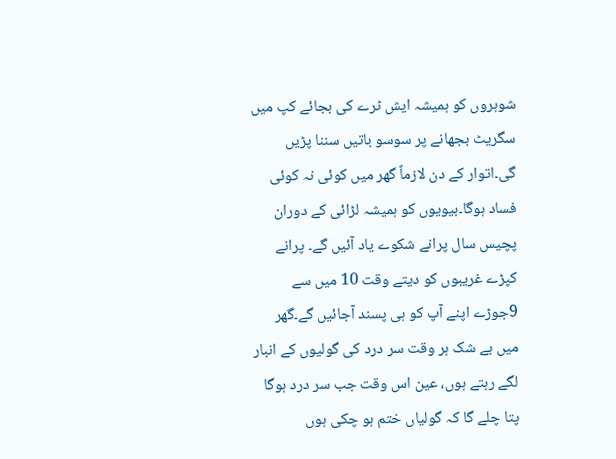شوہروں کو ہمیشہ ایش ٹرے کی بجائے کپ میں سگریٹ بجھانے پر سوسو باتیں سننا پڑیں گی۔اتوار کے دن لازماً گھر میں کوئی نہ کوئی فساد ہوگا۔بیویوں کو ہمیشہ لڑائی کے دوران پچیس سال پرانے شکوے یاد آئیں گے۔ پرانے کپڑے غریبوں کو دیتے وقت 10 میں سے 9جوڑے اپنے آپ کو ہی پسند آجائیں گے۔گھر میں بے شک ہر وقت سر درد کی گولیوں کے انبار لگے رہتے ہوں، عین اس وقت جب سر درد ہوگا پتا چلے گا کہ گولیاں ختم ہو چکی ہوں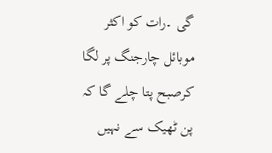گی ۔رات کو اکثر موبائل چارجنگ پر لگا کرصبح پتا چلے گا کہ پن ٹھیک سے نہیں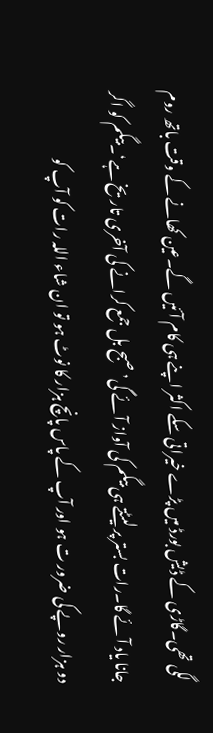لگی تھی۔گاڑی کے ڈیش بورڈ میں پڑے خیراتی سکے اکثر اپنے ہی کام آئیں گے۔عین کھانے کے وقت باتھ روم جانا یاد آئے گا۔رات بستر پر لیٹتے ہی بیگم کی آواز آئے گی’صبح بل جمع کرانے کی آخری تاریخ ہے‘۔بیگم کو اگر دو ہزار روپے کی ضرور ت ہو اور آپ کے پاس پانچ ہزار کا نوٹ ہو تو ان شاء اللہ رات کو آپ کو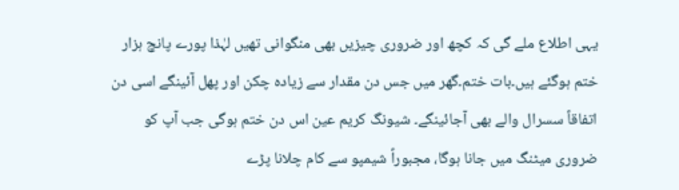یہی اطلاع ملے گی کہ کچھ اور ضروری چیزیں بھی منگوانی تھیں لہٰذا پورے پانچ ہزار ختم ہوگئے ہیں۔بات ختم۔گھر میں جس دن مقدار سے زیادہ چکن اور پھل آئینگے اسی دن اتفاقاً سسرال والے بھی آجائینگے۔ شیونگ کریم عین اس دن ختم ہوگی جب آپ کو ضروری میٹنگ میں جانا ہوگا، مجبوراً شیمپو سے کام چلانا پڑے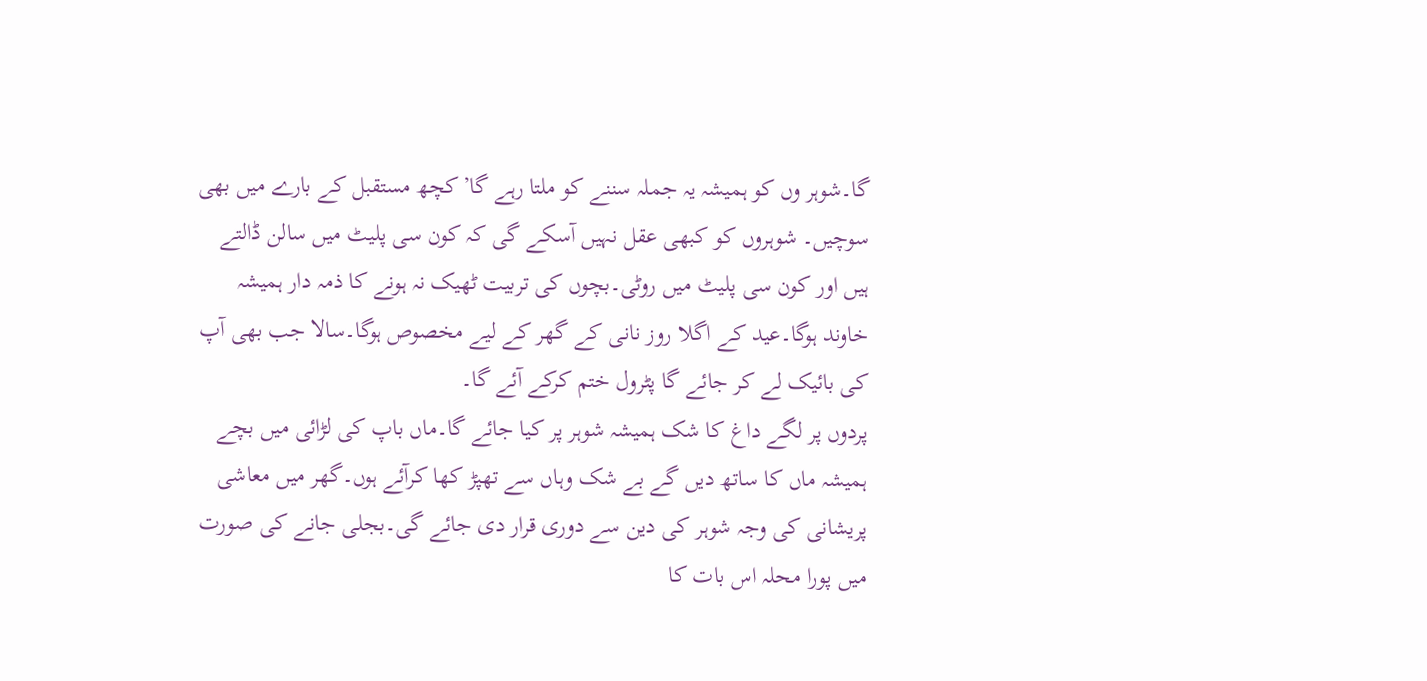گا۔شوہر وں کو ہمیشہ یہ جملہ سننے کو ملتا رہے گا’کچھ مستقبل کے بارے میں بھی سوچیں۔ شوہروں کو کبھی عقل نہیں آسکے گی کہ کون سی پلیٹ میں سالن ڈالتے ہیں اور کون سی پلیٹ میں روٹی۔بچوں کی تربیت ٹھیک نہ ہونے کا ذمہ دار ہمیشہ خاوند ہوگا۔عید کے اگلا روز نانی کے گھر کے لیے مخصوص ہوگا۔سالا جب بھی آپ کی بائیک لے کر جائے گا پٹرول ختم کرکے آئے گا۔
پردوں پر لگے داغ کا شک ہمیشہ شوہر پر کیا جائے گا۔ماں باپ کی لڑائی میں بچے ہمیشہ ماں کا ساتھ دیں گے بے شک وہاں سے تھپڑ کھا کرآئے ہوں۔گھر میں معاشی پریشانی کی وجہ شوہر کی دین سے دوری قرار دی جائے گی۔بجلی جانے کی صورت میں پورا محلہ اس بات کا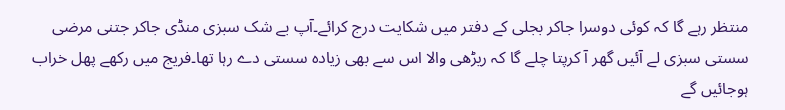منتظر رہے گا کہ کوئی دوسرا جاکر بجلی کے دفتر میں شکایت درج کرائے۔آپ بے شک سبزی منڈی جاکر جتنی مرضی سستی سبزی لے آئیں گھر آ کرپتا چلے گا کہ ریڑھی والا اس سے بھی زیادہ سستی دے رہا تھا۔فریج میں رکھے پھل خراب ہوجائیں گے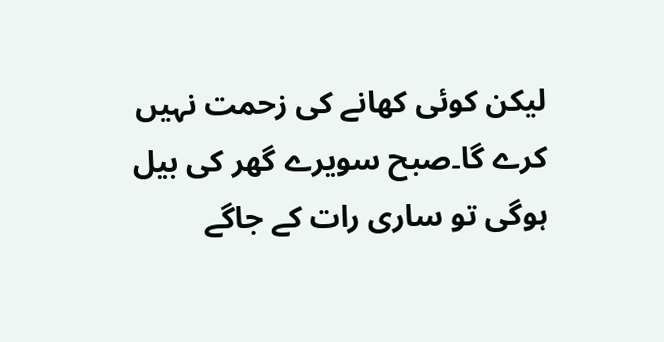لیکن کوئی کھانے کی زحمت نہیں کرے گا۔صبح سویرے گھر کی بیل ہوگی تو ساری رات کے جاگے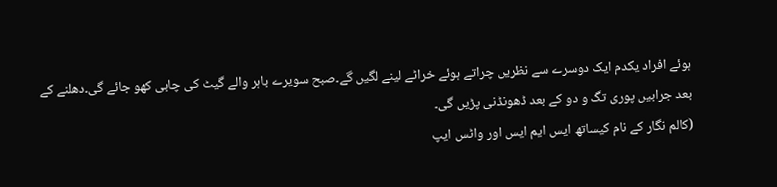ہوئے افراد یکدم ایک دوسرے سے نظریں چراتے ہوئے خراٹے لینے لگیں گے۔صبح سویرے باہر والے گیٹ کی چابی کھو جائے گی۔دھلنے کے بعد جرابیں پوری تگ و دو کے بعد ڈھونڈنی پڑیں گی۔
(کالم نگار کے نام کیساتھ ایس ایم ایس اور واٹس ایپ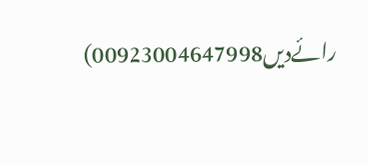رائےدیں00923004647998)